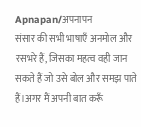Apnapan/अपनापन
संसार की सभी भाषाएँ अनमोल और रसभरे हैं, जिसका महत्व वही जान सकते हैं जो उसे बोल और समझ पाते हैं।अगर मैं अपनी बात करूँ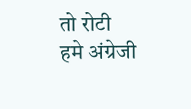तो रोटी हमे अंग्रेजी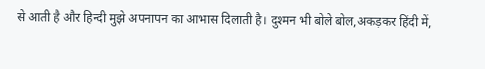से आती है और हिन्दी मुझे अपनापन का आभास दिलाती है। दुश्मन भी बोले बोल,अकड़कर हिंदी में,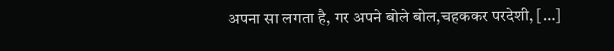अपना सा लगता है, गर अपने बोले बोल,चहककर परदेशी, […]